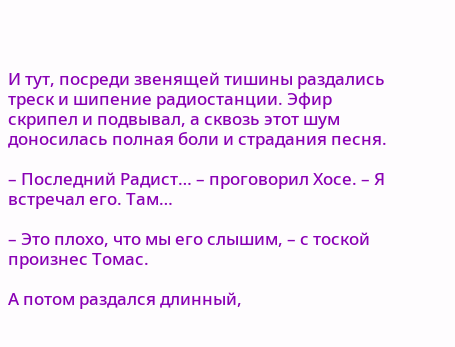И тут, посреди звенящей тишины раздались треск и шипение радиостанции. Эфир скрипел и подвывал, а сквозь этот шум доносилась полная боли и страдания песня.

– Последний Радист… – проговорил Хосе. – Я встречал его. Там…

– Это плохо, что мы его слышим, – с тоской произнес Томас.

А потом раздался длинный,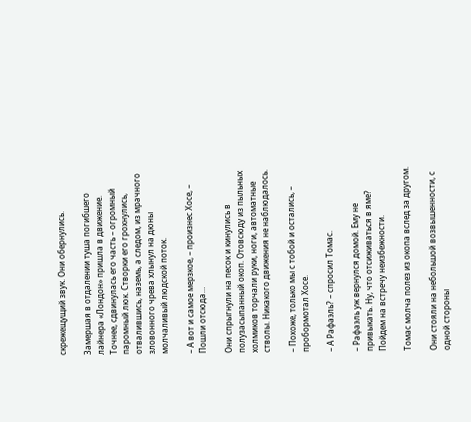скрежещущий звук. Они обернулись.

Замершая в отдалении туша погибшего лайнера «Лондон» пришла в движение. Точнее, сдвинулась его часть – огромный паромный люк. Створки его грохнулись, отвалившись, наземь, а следом, из мрачного зловонного чрева хлынул на дюны молчаливый людской поток.

– А вот и самое мерзкое, – произнес Хосе, – Пошли отсюда…

Они спрыгнули на песок и кинулись в полузасыпанный окоп. Отовсюду из пыльных холмиков торчали руки, ноги, автоматные стволы. Никакого движения не наблюдалось.

– Похоже, только мы с тобой и остались, – пробормотал Хосе.

– А Рафаэль? – спросил Томас.

– Рафаэль уж вернулся домой. Ему не привыкать. Ну, что отсиживаться в яме? Пойдем на встречу неизбежности.

Томас молча полез из окопа вслед за другом.

Они стояли на небольшой возвышенности, с одной стороны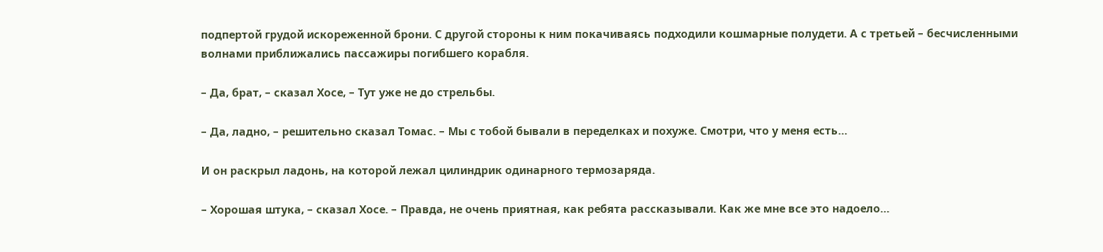подпертой грудой искореженной брони. С другой стороны к ним покачиваясь подходили кошмарные полудети. А с третьей – бесчисленными волнами приближались пассажиры погибшего корабля.

– Да, брат, – сказал Хосе, – Тут уже не до стрельбы.

– Да, ладно, – решительно сказал Томас. – Мы с тобой бывали в переделках и похуже. Смотри, что у меня есть…

И он раскрыл ладонь, на которой лежал цилиндрик одинарного термозаряда.

– Хорошая штука, – сказал Хосе. – Правда, не очень приятная, как ребята рассказывали. Как же мне все это надоело…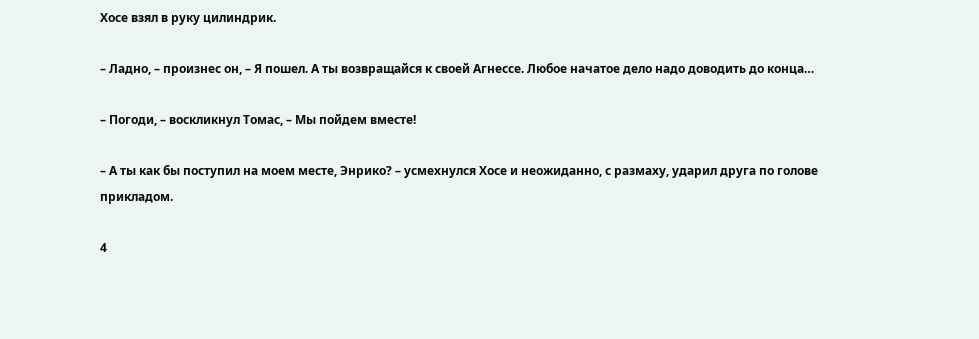Хосе взял в руку цилиндрик.

– Ладно, – произнес он, – Я пошел. А ты возвращайся к своей Агнессе. Любое начатое дело надо доводить до конца…

– Погоди, – воскликнул Томас, – Мы пойдем вместе!

– А ты как бы поступил на моем месте, Энрико? – усмехнулся Хосе и неожиданно, с размаху, ударил друга по голове прикладом.

4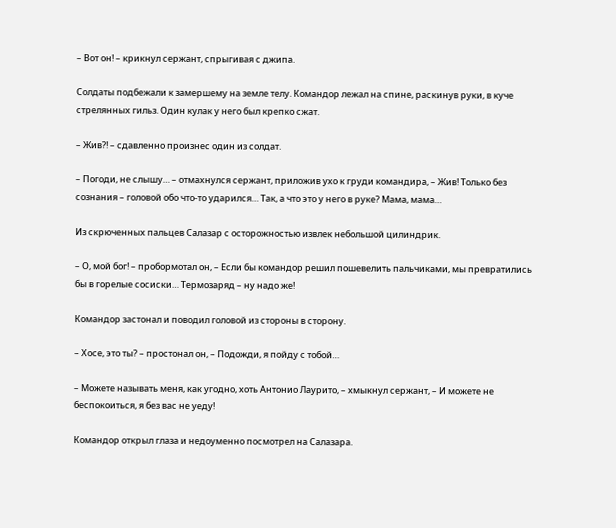– Вот он! – крикнул сержант, спрыгивая с джипа.

Солдаты подбежали к замершему на земле телу. Командор лежал на спине, раскинув руки, в куче стрелянных гильз. Один кулак у него был крепко сжат.

– Жив?! – сдавленно произнес один из солдат.

– Погоди, не слышу… – отмахнулся сержант, приложив ухо к груди командира, – Жив! Только без сознания – головой обо что-то ударился… Так, а что это у него в руке? Мама, мама…

Из скрюченных пальцев Салазар с осторожностью извлек небольшой цилиндрик.

– О, мой бог! – пробормотал он, – Если бы командор решил пошевелить пальчиками, мы превратились бы в горелые сосиски… Термозаряд – ну надо же!

Командор застонал и поводил головой из стороны в сторону.

– Хосе, это ты? – простонал он, – Подожди, я пойду с тобой…

– Можете называть меня, как угодно, хоть Антонио Лаурито, – хмыкнул сержант, – И можете не беспокоиться, я без вас не уеду!

Командор открыл глаза и недоуменно посмотрел на Салазара.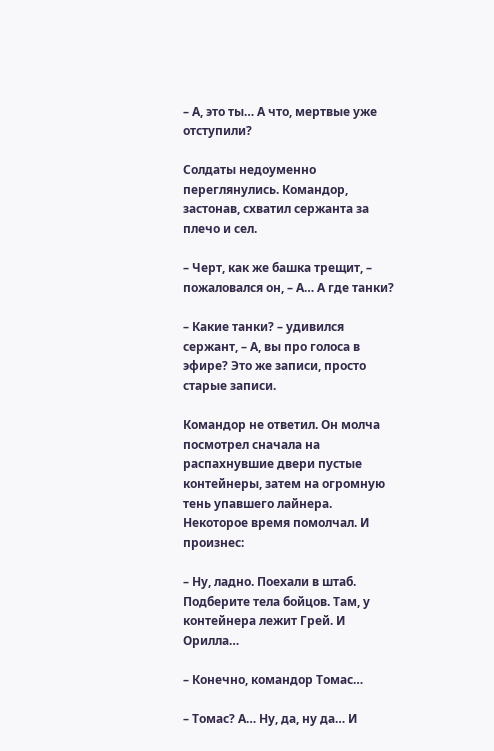– А, это ты… А что, мертвые уже отступили?

Солдаты недоуменно переглянулись. Командор, застонав, схватил сержанта за плечо и сел.

– Черт, как же башка трещит, – пожаловался он, – А… А где танки?

– Какие танки? – удивился сержант, – А, вы про голоса в эфире? Это же записи, просто старые записи.

Командор не ответил. Он молча посмотрел сначала на распахнувшие двери пустые контейнеры, затем на огромную тень упавшего лайнера. Некоторое время помолчал. И произнес:

– Ну, ладно. Поехали в штаб. Подберите тела бойцов. Там, у контейнера лежит Грей. И Орилла…

– Конечно, командор Томас…

– Томас? А… Ну, да, ну да… И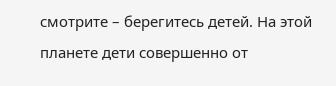смотрите – берегитесь детей. На этой планете дети совершенно от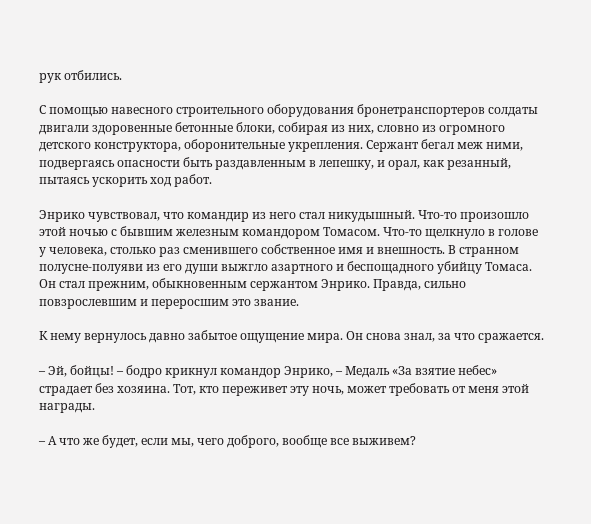рук отбились.

С помощью навесного строительного оборудования бронетранспортеров солдаты двигали здоровенные бетонные блоки, собирая из них, словно из огромного детского конструктора, оборонительные укрепления. Сержант бегал меж ними, подвергаясь опасности быть раздавленным в лепешку, и орал, как резанный, пытаясь ускорить ход работ.

Энрико чувствовал, что командир из него стал никудышный. Что-то произошло этой ночью с бывшим железным командором Томасом. Что-то щелкнуло в голове у человека, столько раз сменившего собственное имя и внешность. В странном полусне-полуяви из его души выжгло азартного и беспощадного убийцу Томаса. Он стал прежним, обыкновенным сержантом Энрико. Правда, сильно повзрослевшим и переросшим это звание.

К нему вернулось давно забытое ощущение мира. Он снова знал, за что сражается.

– Эй, бойцы! – бодро крикнул командор Энрико, – Медаль «За взятие небес» страдает без хозяина. Тот, кто переживет эту ночь, может требовать от меня этой награды.

– А что же будет, если мы, чего доброго, вообще все выживем?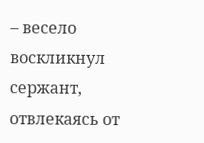– весело воскликнул сержант, отвлекаясь от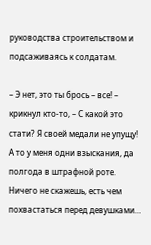руководства строительством и подсаживаясь к солдатам.

– Э нет, это ты брось – все! – крикнул кто-то, – С какой это стати? Я своей медали не упущу! А то у меня одни взыскания, да полгода в штрафной роте. Ничего не скажешь, есть чем похвастаться перед девушками…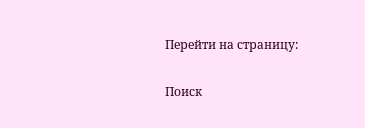Перейти на страницу:

Поиск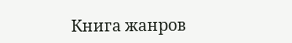Книга жанров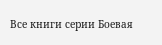Все книги серии Боевая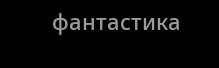фантастика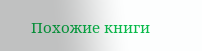Похожие книги